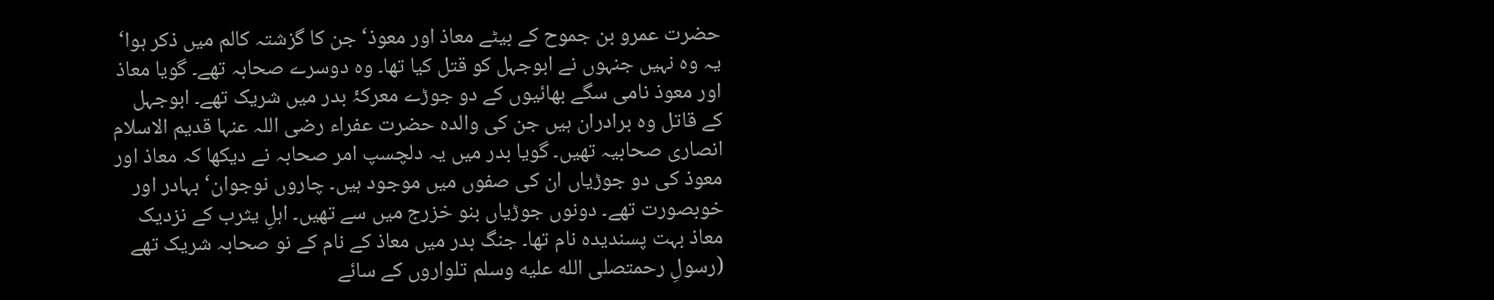حضرت عمرو بن جموح کے بیٹے معاذ اور معوذ‘ جن کا گزشتہ کالم میں ذکر ہوا‘ یہ وہ نہیں جنہوں نے ابوجہل کو قتل کیا تھا۔ وہ دوسرے صحابہ تھے۔ گویا معاذ اور معوذ نامی سگے بھائیوں کے دو جوڑے معرکۂ بدر میں شریک تھے۔ ابوجہل کے قاتل وہ برادران ہیں جن کی والدہ حضرت عفراء رضی اللہ عنہا قدیم الاسلام انصاری صحابیہ تھیں۔ گویا بدر میں یہ دلچسپ امر صحابہ نے دیکھا کہ معاذ اور معوذ کی دو جوڑیاں ان کی صفوں میں موجود ہیں۔ چاروں نوجوان‘ بہادر اور خوبصورت تھے۔ دونوں جوڑیاں بنو خزرج میں سے تھیں۔ اہلِ یثرب کے نزدیک معاذ بہت پسندیدہ نام تھا۔ جنگ بدر میں معاذ کے نام کے نو صحابہ شریک تھے (رسولِ رحمتصلى الله عليه وسلم تلواروں کے سائے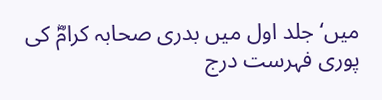میں‘ جلد اول میں بدری صحابہ کرامؓ کی پوری فہرست درج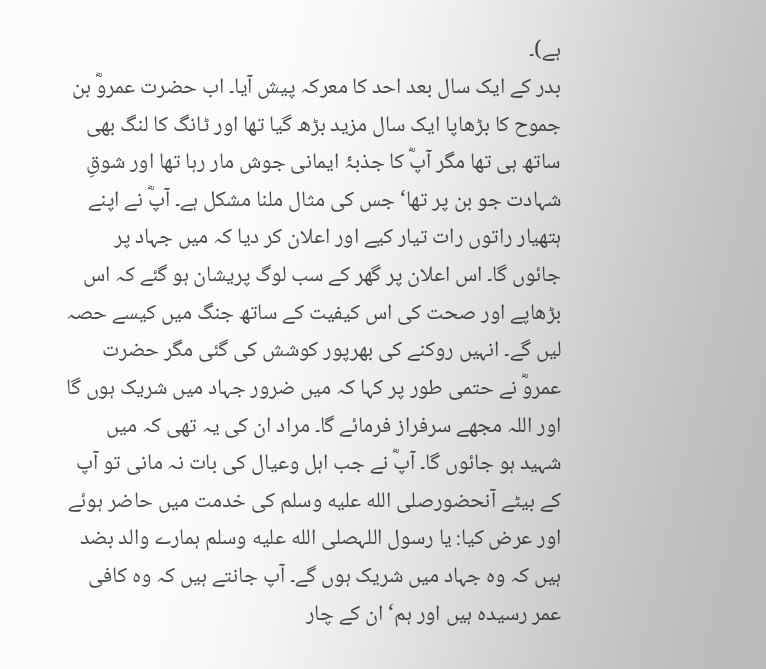ہے)۔
بدر کے ایک سال بعد احد کا معرکہ پیش آیا۔ اب حضرت عمروؓ بن جموح کا بڑھاپا ایک سال مزید بڑھ گیا تھا اور ٹانگ کا لنگ بھی ساتھ ہی تھا مگر آپؓ کا جذبۂ ایمانی جوش مار رہا تھا اور شوقِ شہادت جو بن پر تھا‘ جس کی مثال ملنا مشکل ہے۔ آپؓ نے اپنے ہتھیار راتوں رات تیار کیے اور اعلان کر دیا کہ میں جہاد پر جائوں گا۔ اس اعلان پر گھر کے سب لوگ پریشان ہو گئے کہ اس بڑھاپے اور صحت کی اس کیفیت کے ساتھ جنگ میں کیسے حصہ لیں گے۔ انہیں روکنے کی بھرپور کوشش کی گئی مگر حضرت عمروؓ نے حتمی طور پر کہا کہ میں ضرور جہاد میں شریک ہوں گا اور اللہ مجھے سرفراز فرمائے گا۔ مراد ان کی یہ تھی کہ میں شہید ہو جائوں گا۔ آپؓ نے جب اہل وعیال کی بات نہ مانی تو آپ کے بیٹے آنحضورصلى الله عليه وسلم کی خدمت میں حاضر ہوئے اور عرض کیا: یا رسول اللہصلى الله عليه وسلم ہمارے والد بضد ہیں کہ وہ جہاد میں شریک ہوں گے۔ آپ جانتے ہیں کہ وہ کافی عمر رسیدہ ہیں اور ہم‘ ان کے چار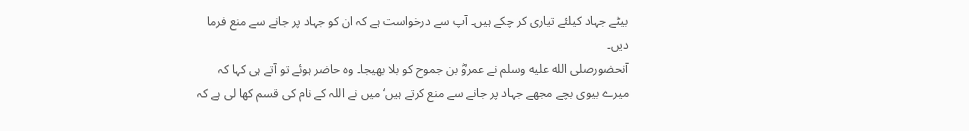بیٹے جہاد کیلئے تیاری کر چکے ہیں۔ آپ سے درخواست ہے کہ ان کو جہاد پر جانے سے منع فرما دیں۔
آنحضورصلى الله عليه وسلم نے عمروؓ بن جموح کو بلا بھیجا۔ وہ حاضر ہوئے تو آتے ہی کہا کہ میرے بیوی بچے مجھے جہاد پر جانے سے منع کرتے ہیں‘ میں نے اللہ کے نام کی قسم کھا لی ہے کہ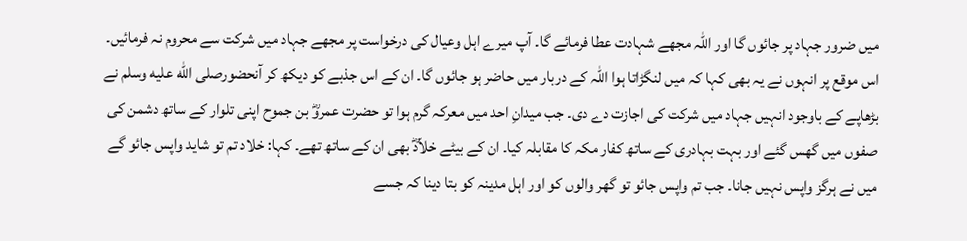میں ضرور جہاد پر جائوں گا اور اللہ مجھے شہادت عطا فرمائے گا۔ آپ میرے اہل وعیال کی درخواست پر مجھے جہاد میں شرکت سے محروم نہ فرمائیں۔ اس موقع پر انہوں نے یہ بھی کہا کہ میں لنگڑاتا ہوا اللہ کے دربار میں حاضر ہو جائوں گا۔ ان کے اس جذبے کو دیکھ کر آنحضورصلى الله عليه وسلم نے بڑھاپے کے باوجود انہیں جہاد میں شرکت کی اجازت دے دی۔ جب میدانِ احد میں معرکہ گرم ہوا تو حضرت عمروؓ بن جموح اپنی تلوار کے ساتھ دشمن کی صفوں میں گھس گئے اور بہت بہادری کے ساتھ کفار مکہ کا مقابلہ کیا۔ ان کے بیٹے خلاّدؓ بھی ان کے ساتھ تھے۔ کہا: خلاد تم تو شاید واپس جائو گے میں نے ہرگز واپس نہیں جانا۔ جب تم واپس جائو تو گھر والوں کو اور اہل مدینہ کو بتا دینا کہ جسے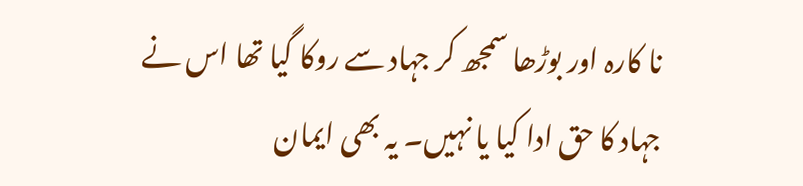نا کارہ اور بوڑھا سمجھ کر جہاد سے روکا گیا تھا اس نے جہاد کا حق ادا کیا یا نہیں۔ یہ بھی ایمان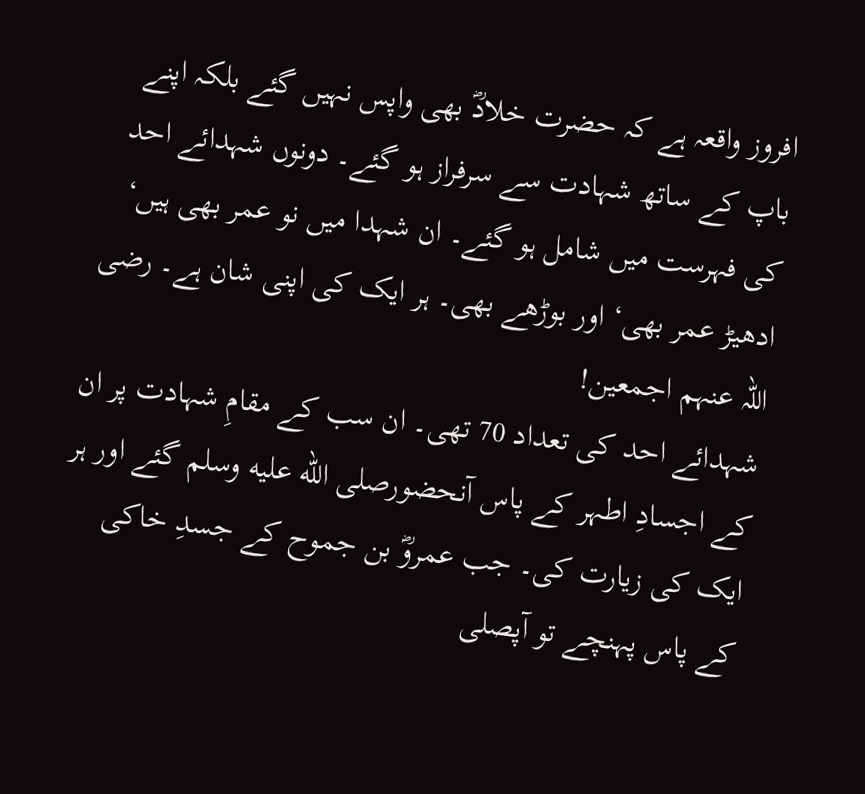افروز واقعہ ہے کہ حضرت خلادؓ بھی واپس نہیں گئے بلکہ اپنے باپ کے ساتھ شہادت سے سرفراز ہو گئے۔ دونوں شہدائے احد کی فہرست میں شامل ہو گئے۔ ان شہدا میں نو عمر بھی ہیں‘ ادھیڑ عمر بھی‘ اور بوڑھے بھی۔ ہر ایک کی اپنی شان ہے۔ رضی اللہ عنہم اجمعین!
شہدائے احد کی تعداد 70 تھی۔ ان سب کے مقامِ شہادت پر ان کے اجسادِ اطہر کے پاس آنحضورصلى الله عليه وسلم گئے اور ہر ایک کی زیارت کی۔ جب عمروؓ بن جموح کے جسدِ خاکی کے پاس پہنچے تو آپصلى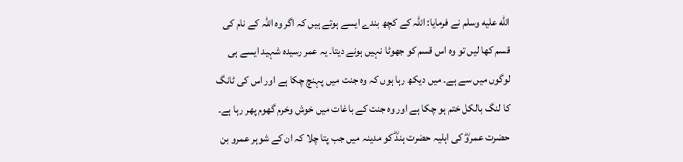الله عليه وسلم نے فرمایا: اللہ کے کچھ بندے ایسے ہوتے ہیں کہ اگر وہ اللہ کے نام کی قسم کھا لیں تو وہ اس قسم کو جھوٹا نہیں ہونے دیتا۔ یہ عمر رسیدہ شہید ایسے ہی لوگوں میں سے ہے۔ میں دیکھ رہا ہوں کہ وہ جنت میں پہنچ چکا ہے اور اس کی ٹانگ کا لنگ بالکل ختم ہو چکا ہے اور وہ جنت کے باغات میں خوش وخرم گھوم پھر رہا ہے۔ حضرت عمروؓ کی اہلیہ حضرت ہندؓ کو مدینہ میں جب پتا چلا کہ ان کے شوہر عمرو بن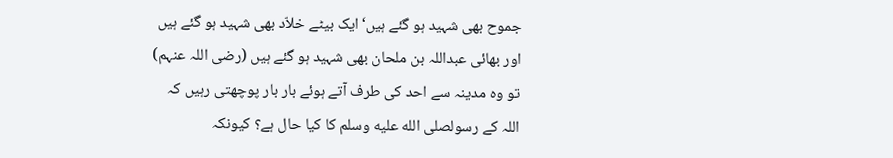جموح بھی شہید ہو گئے ہیں‘ایک بیٹے خلاّد بھی شہید ہو گئے ہیں اور بھائی عبداللہ بن ملحان بھی شہید ہو گئے ہیں (رضی اللہ عنہم) تو وہ مدینہ سے احد کی طرف آتے ہوئے بار بار پوچھتی رہیں کہ اللہ کے رسولصلى الله عليه وسلم کا کیا حال ہے؟ کیونکہ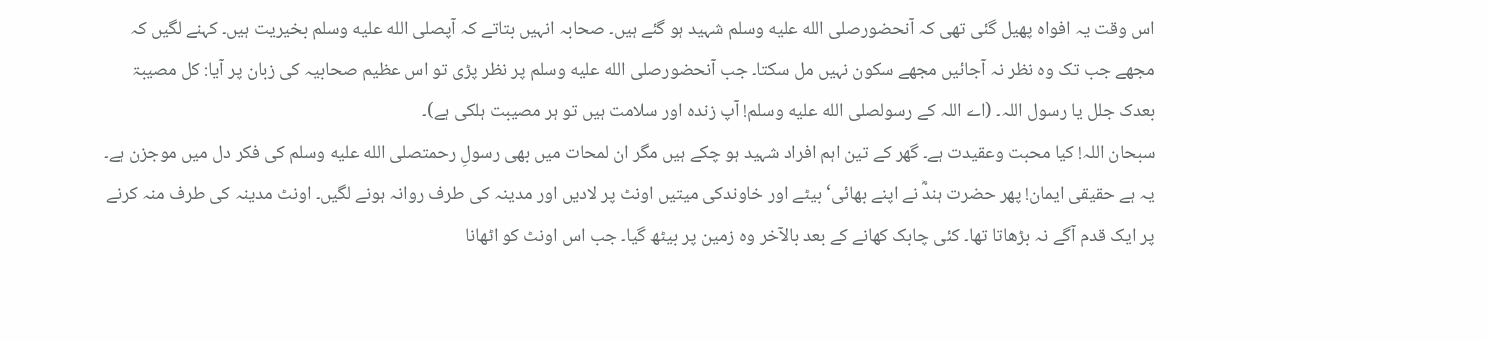اس وقت یہ افواہ پھیل گئی تھی کہ آنحضورصلى الله عليه وسلم شہید ہو گئے ہیں۔ صحابہ انہیں بتاتے کہ آپصلى الله عليه وسلم بخیریت ہیں۔ کہنے لگیں کہ مجھے جب تک وہ نظر نہ آجائیں مجھے سکون نہیں مل سکتا۔ جب آنحضورصلى الله عليه وسلم پر نظر پڑی تو اس عظیم صحابیہ کی زبان پر آیا: کل مصیبۃ بعدک جلل یا رسول اللہ۔ (اے اللہ کے رسولصلى الله عليه وسلم! آپ زندہ اور سلامت ہیں تو ہر مصیبت ہلکی ہے)۔
سبحان اللہ! کیا محبت وعقیدت ہے۔ گھر کے تین اہم افراد شہید ہو چکے ہیں مگر ان لمحات میں بھی رسولِ رحمتصلى الله عليه وسلم کی فکر دل میں موجزن ہے۔ یہ ہے حقیقی ایمان! پھر حضرت ہندؓ نے اپنے بھائی‘ بیٹے اور خاوندکی میتیں اونٹ پر لادیں اور مدینہ کی طرف روانہ ہونے لگیں۔ اونٹ مدینہ کی طرف منہ کرنے پر ایک قدم آگے نہ بڑھاتا تھا۔ کئی چابک کھانے کے بعد بالآخر وہ زمین پر بیٹھ گیا۔ جب اس اونٹ کو اٹھانا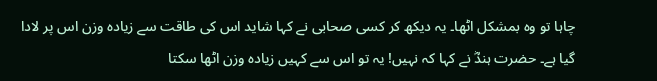چاہا تو وہ بمشکل اٹھا۔ یہ دیکھ کر کسی صحابی نے کہا شاید اس کی طاقت سے زیادہ وزن اس پر لادا گیا ہے۔ حضرت ہندؓ نے کہا کہ نہیں! یہ تو اس سے کہیں زیادہ وزن اٹھا سکتا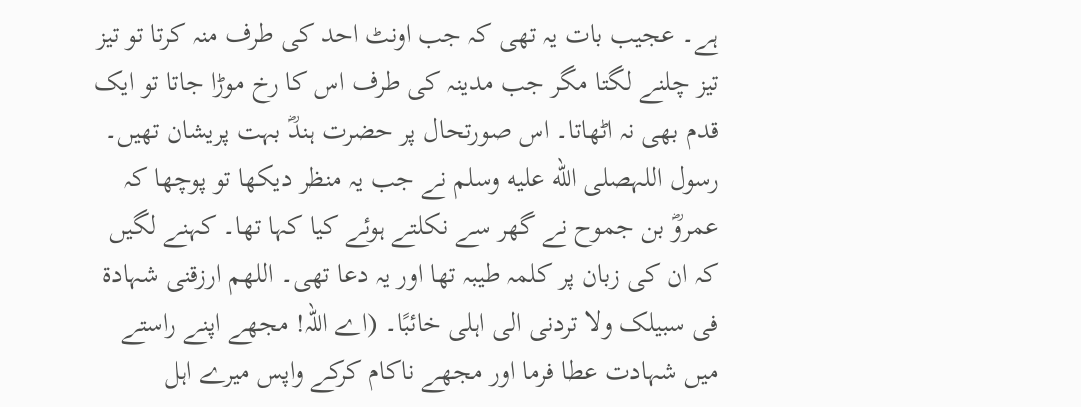ہے۔ عجیب بات یہ تھی کہ جب اونٹ احد کی طرف منہ کرتا تو تیز تیز چلنے لگتا مگر جب مدینہ کی طرف اس کا رخ موڑا جاتا تو ایک قدم بھی نہ اٹھاتا۔ اس صورتحال پر حضرت ہندؓ بہت پریشان تھیں۔ رسول اللہصلى الله عليه وسلم نے جب یہ منظر دیکھا تو پوچھا کہ عمروؓ بن جموح نے گھر سے نکلتے ہوئے کیا کہا تھا۔ کہنے لگیں کہ ان کی زبان پر کلمہ طیبہ تھا اور یہ دعا تھی۔ اللھم ارزقنی شہادۃ فی سبیلک ولا تردنی الی اہلی خائبًا۔ (اے اللہ! مجھے اپنے راستے میں شہادت عطا فرما اور مجھے ناکام کرکے واپس میرے اہل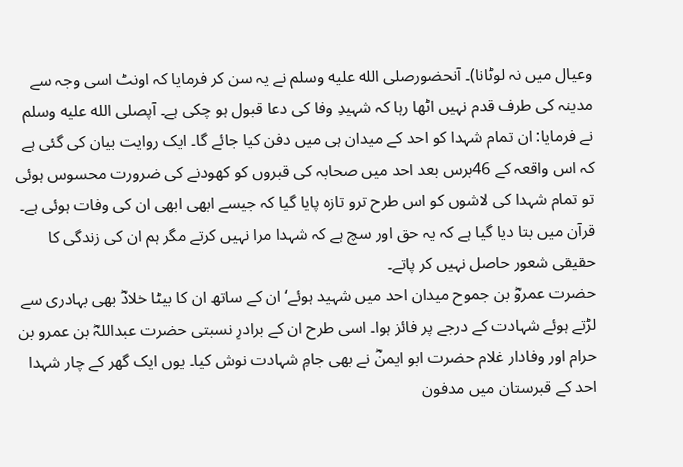وعیال میں نہ لوٹانا)۔ آنحضورصلى الله عليه وسلم نے یہ سن کر فرمایا کہ اونٹ اسی وجہ سے مدینہ کی طرف قدم نہیں اٹھا رہا کہ شہیدِ وفا کی دعا قبول ہو چکی ہے۔ آپصلى الله عليه وسلم نے فرمایا: ان تمام شہدا کو احد کے میدان ہی میں دفن کیا جائے گا۔ ایک روایت بیان کی گئی ہے کہ اس واقعہ کے 46برس بعد احد میں صحابہ کی قبروں کو کھودنے کی ضرورت محسوس ہوئی تو تمام شہدا کی لاشوں کو اس طرح ترو تازہ پایا گیا کہ جیسے ابھی ابھی ان کی وفات ہوئی ہے۔ قرآن میں بتا دیا گیا ہے کہ یہ حق اور سچ ہے کہ شہدا مرا نہیں کرتے مگر ہم ان کی زندگی کا حقیقی شعور حاصل نہیں کر پاتے۔
حضرت عمروؓ بن جموح میدان احد میں شہید ہوئے‘ ان کے ساتھ ان کا بیٹا خلادؓ بھی بہادری سے لڑتے ہوئے شہادت کے درجے پر فائز ہوا۔ اسی طرح ان کے برادرِ نسبتی حضرت عبداللہؓ بن عمرو بن حرام اور وفادار غلام حضرت ابو ایمنؓ نے بھی جامِ شہادت نوش کیا۔ یوں ایک گھر کے چار شہدا احد کے قبرستان میں مدفون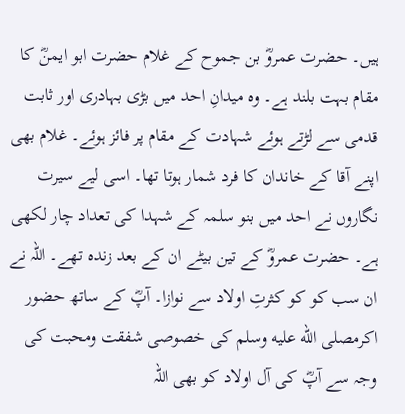ہیں۔ حضرت عمروؓ بن جموح کے غلام حضرت ابو ایمنؓ کا مقام بہت بلند ہے۔ وہ میدانِ احد میں بڑی بہادری اور ثابت قدمی سے لڑتے ہوئے شہادت کے مقام پر فائز ہوئے۔ غلام بھی اپنے آقا کے خاندان کا فرد شمار ہوتا تھا۔ اسی لیے سیرت نگاروں نے احد میں بنو سلمہ کے شہدا کی تعداد چار لکھی ہے۔ حضرت عمروؓ کے تین بیٹے ان کے بعد زندہ تھے۔ اللہ نے ان سب کو کو کثرتِ اولاد سے نوازا۔ آپؓ کے ساتھ حضور اکرمصلى الله عليه وسلم کی خصوصی شفقت ومحبت کی وجہ سے آپؓ کی آل اولاد کو بھی اللہ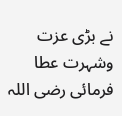نے بڑی عزت وشہرت عطا فرمائی رضی اللہ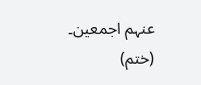عنہم اجمعین۔ (ختم)